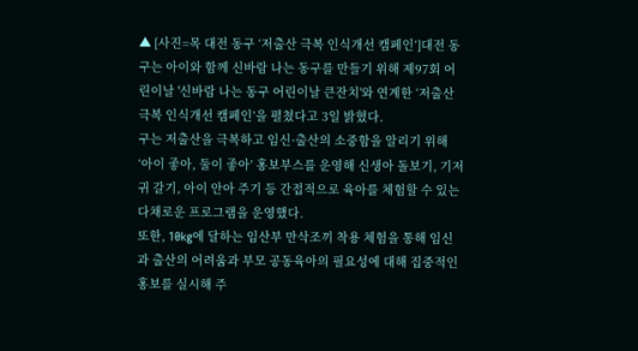▲ [사진=목 대전 동구 ‘저출산 극복 인식개선 캠페인’]대전 동구는 아이와 함께 신바람 나는 동구를 만들기 위해 제97회 어린이날 '신바람 나는 동구 어린이날 큰잔치'와 연계한 ‘저출산 극복 인식개선 캠페인’을 펼쳤다고 3일 밝혔다.
구는 저출산을 극복하고 임신·출산의 소중함을 알리기 위해 ‘아이 좋아, 둘이 좋아’ 홍보부스를 운영해 신생아 돌보기, 기저귀 갈기, 아이 안아 주기 등 간접적으로 육아를 체험할 수 있는 다채로운 프로그램을 운영했다.
또한, 10kg에 달하는 임산부 만삭조끼 착용 체험을 통해 임신과 출산의 어려움과 부모 공동육아의 필요성에 대해 집중적인 홍보를 실시해 주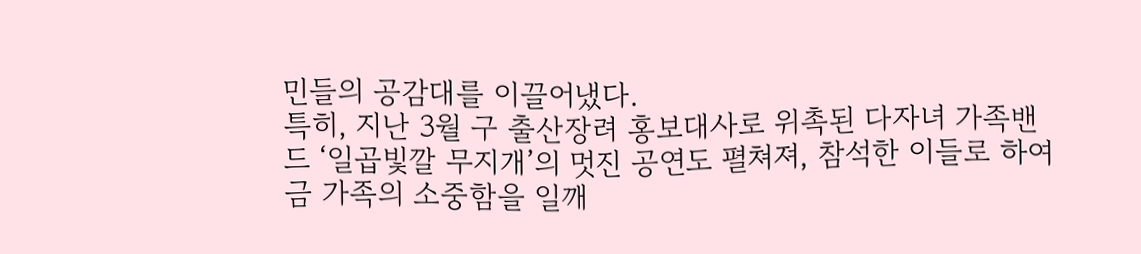민들의 공감대를 이끌어냈다.
특히, 지난 3월 구 출산장려 홍보대사로 위촉된 다자녀 가족밴드 ‘일곱빛깔 무지개’의 멋진 공연도 펼쳐져, 참석한 이들로 하여금 가족의 소중함을 일깨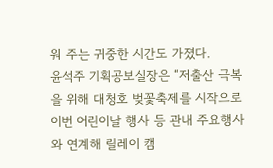워 주는 귀중한 시간도 가졌다.
윤석주 기획공보실장은 “저출산 극복을 위해 대청호 벚꽃축제를 시작으로 이번 어린이날 행사 등 관내 주요행사와 연계해 릴레이 캠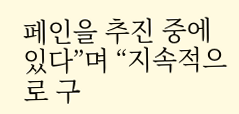페인을 추진 중에 있다”며 “지속적으로 구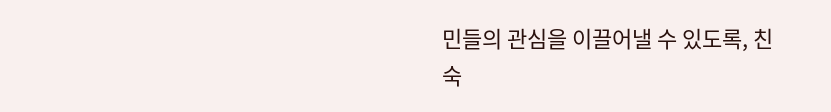민들의 관심을 이끌어낼 수 있도록, 친숙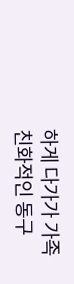하게 다가가 가족친화적인 동구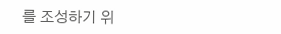를 조성하기 위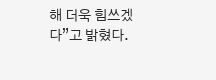해 더욱 힘쓰겠다”고 밝혔다.